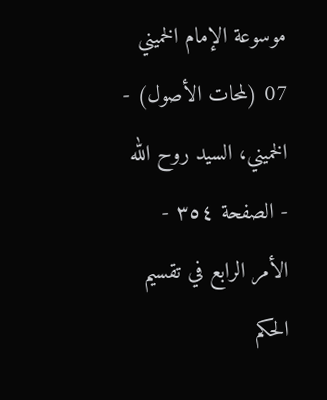موسوعة الإمام الخميني 07 (لمحات الأصول) - الخميني، السيد روح الله - الصفحة ٣٥٤ - الأمر الرابع في تقسيم الحكم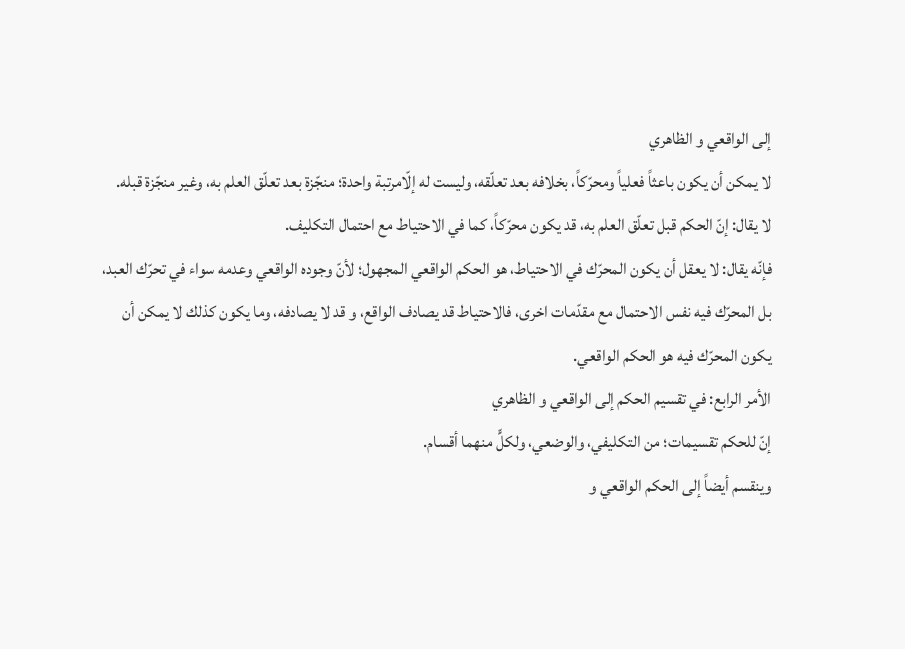إلى الواقعي و الظاهري
لا يمكن أن يكون باعثاً فعلياً ومحرّكاً، بخلافه بعد تعلّقه، وليست له إلّامرتبة واحدة؛ منجّزة بعد تعلّق العلم به، وغير منجّزة قبله.
لا يقال: إنّ الحكم قبل تعلّق العلم به، قد يكون محرّكاً، كما في الاحتياط مع احتمال التكليف.
فإنّه يقال: لا يعقل أن يكون المحرّك في الاحتياط، هو الحكم الواقعي المجهول؛ لأنّ وجوده الواقعي وعدمه سواء في تحرّك العبد، بل المحرّك فيه نفس الاحتمال مع مقدّمات اخرى، فالاحتياط قد يصادف الواقع، و قد لا يصادفه، وما يكون كذلك لا يمكن أن يكون المحرّك فيه هو الحكم الواقعي.
الأمر الرابع: في تقسيم الحكم إلى الواقعي و الظاهري
إنّ للحكم تقسيمات؛ من التكليفي، والوضعي، ولكلٍّ منهما أقسام.
وينقسم أيضاً إلى الحكم الواقعي و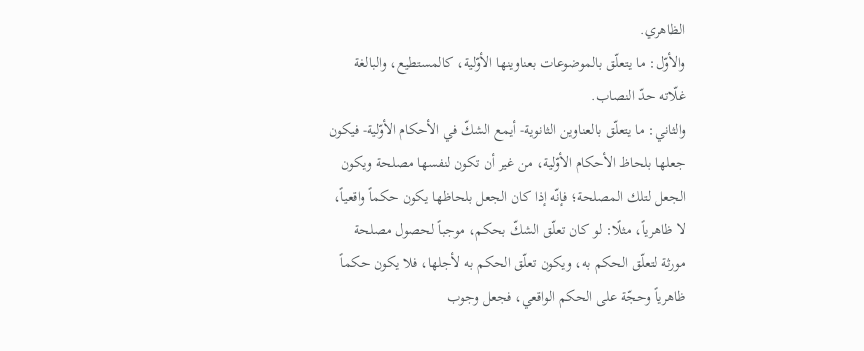الظاهري.
والأوّل: ما يتعلّق بالموضوعات بعناوينها الأوّلية، كالمستطيع، والبالغة غلّاته حدّ النصاب.
والثاني: ما يتعلّق بالعناوين الثانوية- أيمع الشكّ في الأحكام الأوّلية- فيكون جعلها بلحاظ الأحكام الأوّلية، من غير أن تكون لنفسها مصلحة ويكون الجعل لتلك المصلحة؛ فإنّه إذا كان الجعل بلحاظها يكون حكماً واقعياً، لا ظاهرياً، مثلًا: لو كان تعلّق الشكّ بحكم، موجباً لحصول مصلحة مورثة لتعلّق الحكم به، ويكون تعلّق الحكم به لأجلها، فلا يكون حكماً ظاهرياً وحجّة على الحكم الواقعي، فجعل وجوب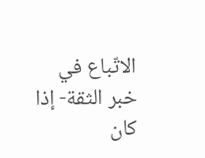الاتّباع في خبر الثقة- إذا كان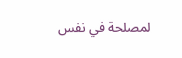لمصلحة في نفس